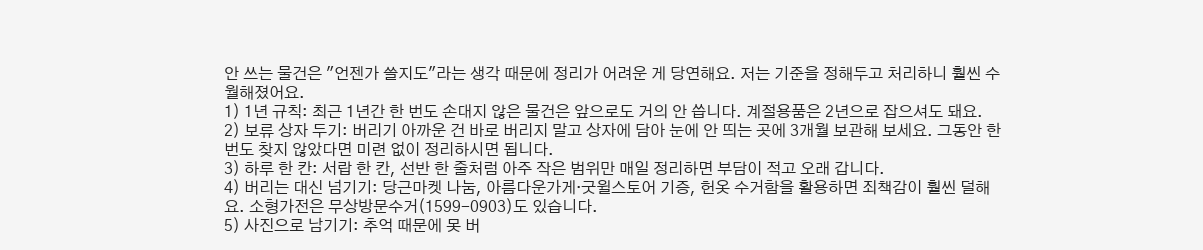안 쓰는 물건은 "언젠가 쓸지도"라는 생각 때문에 정리가 어려운 게 당연해요. 저는 기준을 정해두고 처리하니 훨씬 수월해졌어요.
1) 1년 규칙: 최근 1년간 한 번도 손대지 않은 물건은 앞으로도 거의 안 씁니다. 계절용품은 2년으로 잡으셔도 돼요.
2) 보류 상자 두기: 버리기 아까운 건 바로 버리지 말고 상자에 담아 눈에 안 띄는 곳에 3개월 보관해 보세요. 그동안 한 번도 찾지 않았다면 미련 없이 정리하시면 됩니다.
3) 하루 한 칸: 서랍 한 칸, 선반 한 줄처럼 아주 작은 범위만 매일 정리하면 부담이 적고 오래 갑니다.
4) 버리는 대신 넘기기: 당근마켓 나눔, 아름다운가게·굿윌스토어 기증, 헌옷 수거함을 활용하면 죄책감이 훨씬 덜해요. 소형가전은 무상방문수거(1599-0903)도 있습니다.
5) 사진으로 남기기: 추억 때문에 못 버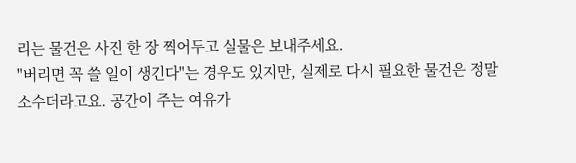리는 물건은 사진 한 장 찍어두고 실물은 보내주세요.
"버리면 꼭 쓸 일이 생긴다"는 경우도 있지만, 실제로 다시 필요한 물건은 정말 소수더라고요. 공간이 주는 여유가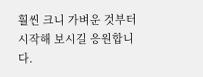훨씬 크니 가벼운 것부터 시작해 보시길 응원합니다.